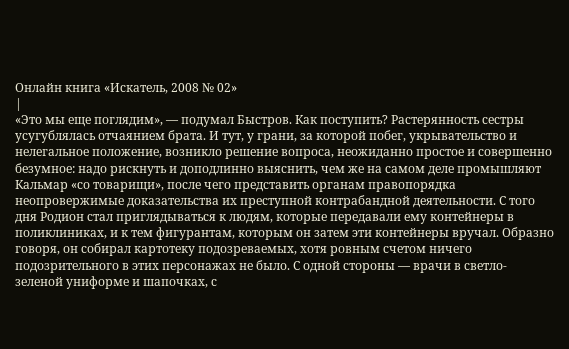Онлайн книга «Искатель, 2008 № 02»
|
«Это мы еще поглядим», — подумал Быстров. Как поступить? Растерянность сестры усугублялась отчаянием брата. И тут, у грани, за которой побег, укрывательство и нелегальное положение, возникло решение вопроса, неожиданно простое и совершенно безумное: надо рискнуть и доподлинно выяснить, чем же на самом деле промышляют Кальмар «со товарищи», после чего представить органам правопорядка неопровержимые доказательства их преступной контрабандной деятельности. С того дня Родион стал приглядываться к людям, которые передавали ему контейнеры в поликлиниках, и к тем фигурантам, которым он затем эти контейнеры вручал. Образно говоря, он собирал картотеку подозреваемых, хотя ровным счетом ничего подозрительного в этих персонажах не было. С одной стороны — врачи в светло-зеленой униформе и шапочках, с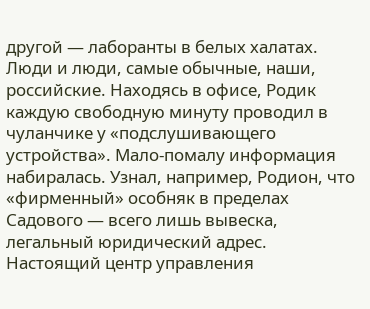другой — лаборанты в белых халатах. Люди и люди, самые обычные, наши, российские. Находясь в офисе, Родик каждую свободную минуту проводил в чуланчике у «подслушивающего устройства». Мало-помалу информация набиралась. Узнал, например, Родион, что «фирменный» особняк в пределах Садового — всего лишь вывеска, легальный юридический адрес. Настоящий центр управления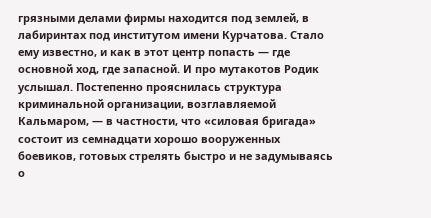грязными делами фирмы находится под землей, в лабиринтах под институтом имени Курчатова. Стало ему известно, и как в этот центр попасть — где основной ход, где запасной. И про мутакотов Родик услышал. Постепенно прояснилась структура криминальной организации, возглавляемой Кальмаром, — в частности, что «силовая бригада» состоит из семнадцати хорошо вооруженных боевиков, готовых стрелять быстро и не задумываясь о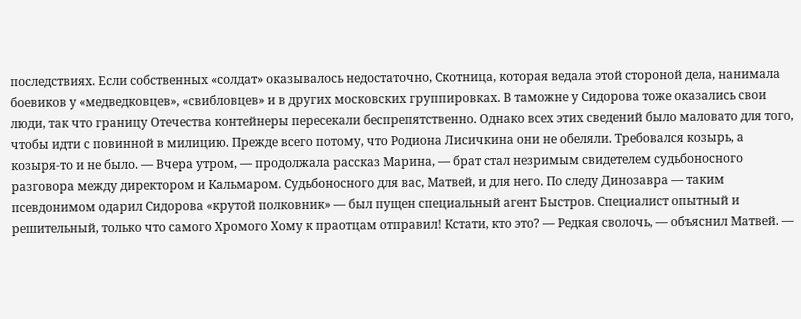последствиях. Если собственных «солдат» оказывалось недостаточно, Скотница, которая ведала этой стороной дела, нанимала боевиков у «медведковцев», «свибловцев» и в других московских группировках. В таможне у Сидорова тоже оказались свои люди, так что границу Отечества контейнеры пересекали беспрепятственно. Однако всех этих сведений было маловато для того, чтобы идти с повинной в милицию. Прежде всего потому, что Родиона Лисичкина они не обеляли. Требовался козырь, а козыря-то и не было. — Вчера утром, — продолжала рассказ Марина, — брат стал незримым свидетелем судьбоносного разговора между директором и Кальмаром. Судьбоносного для вас, Матвей, и для него. По следу Динозавра — таким псевдонимом одарил Сидорова «крутой полковник» — был пущен специальный агент Быстров. Специалист опытный и решительный, только что самого Хромого Хому к праотцам отправил! Кстати, кто это? — Редкая сволочь, — объяснил Матвей. —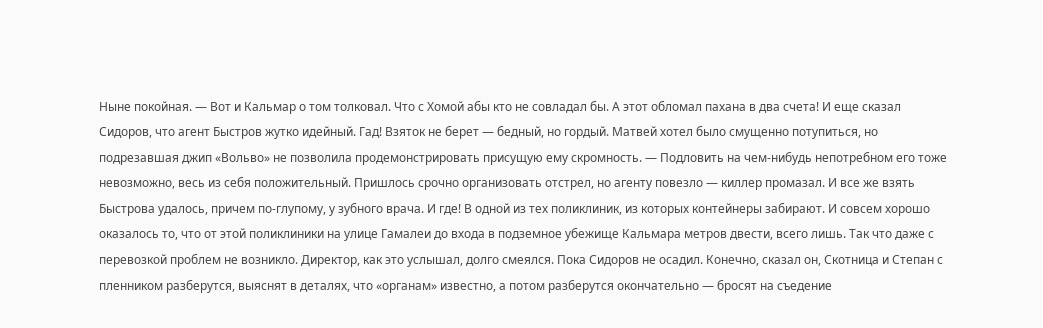Ныне покойная. — Вот и Кальмар о том толковал. Что с Хомой абы кто не совладал бы. А этот обломал пахана в два счета! И еще сказал Сидоров, что агент Быстров жутко идейный. Гад! Взяток не берет — бедный, но гордый. Матвей хотел было смущенно потупиться, но подрезавшая джип «Вольво» не позволила продемонстрировать присущую ему скромность. — Подловить на чем-нибудь непотребном его тоже невозможно, весь из себя положительный. Пришлось срочно организовать отстрел, но агенту повезло — киллер промазал. И все же взять Быстрова удалось, причем по-глупому, у зубного врача. И где! В одной из тех поликлиник, из которых контейнеры забирают. И совсем хорошо оказалось то, что от этой поликлиники на улице Гамалеи до входа в подземное убежище Кальмара метров двести, всего лишь. Так что даже с перевозкой проблем не возникло. Директор, как это услышал, долго смеялся. Пока Сидоров не осадил. Конечно, сказал он, Скотница и Степан с пленником разберутся, выяснят в деталях, что «органам» известно, а потом разберутся окончательно — бросят на съедение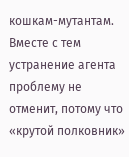кошкам-мутантам. Вместе с тем устранение агента проблему не отменит, потому что «крутой полковник»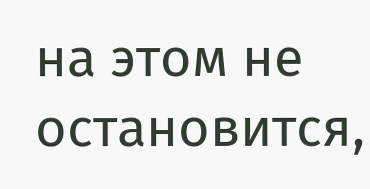на этом не остановится,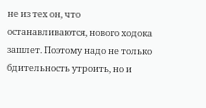не из тех он, что останавливаются, нового ходока зашлет. Поэтому надо не только бдительность утроить, но и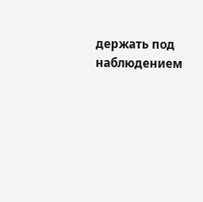держать под наблюдением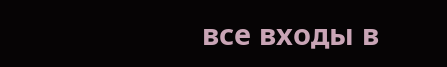все входы в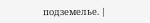подземелье. |